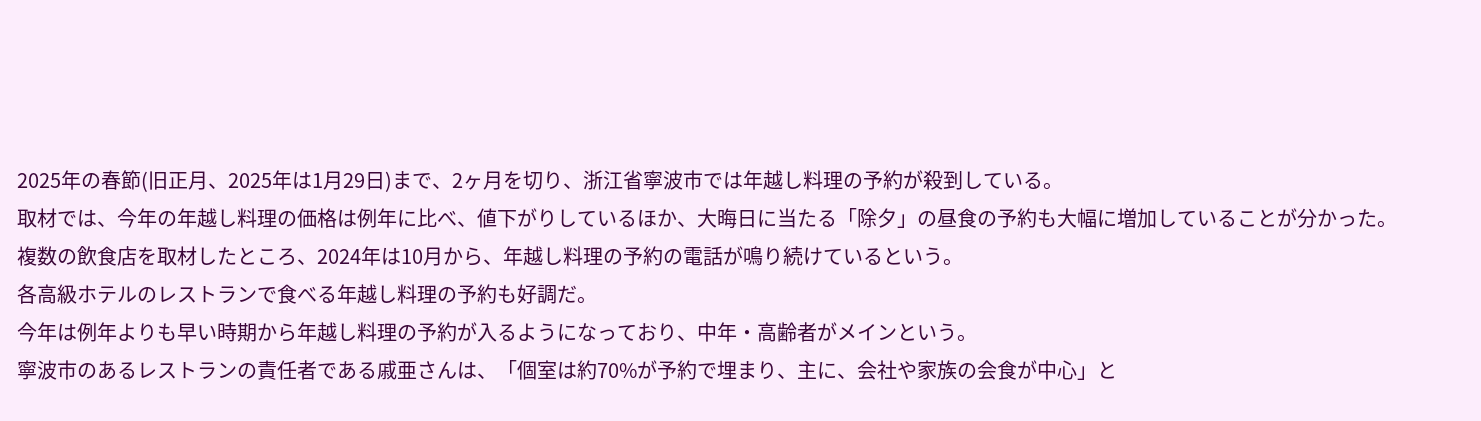2025年の春節(旧正月、2025年は1月29日)まで、2ヶ月を切り、浙江省寧波市では年越し料理の予約が殺到している。
取材では、今年の年越し料理の価格は例年に比べ、値下がりしているほか、大晦日に当たる「除夕」の昼食の予約も大幅に増加していることが分かった。
複数の飲食店を取材したところ、2024年は10月から、年越し料理の予約の電話が鳴り続けているという。
各高級ホテルのレストランで食べる年越し料理の予約も好調だ。
今年は例年よりも早い時期から年越し料理の予約が入るようになっており、中年・高齢者がメインという。
寧波市のあるレストランの責任者である戚亜さんは、「個室は約70%が予約で埋まり、主に、会社や家族の会食が中心」と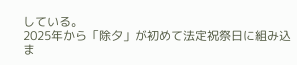している。
2025年から「除夕」が初めて法定祝祭日に組み込ま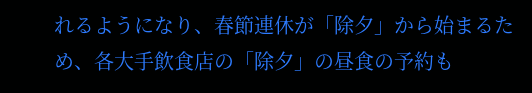れるようになり、春節連休が「除夕」から始まるため、各大手飲食店の「除夕」の昼食の予約も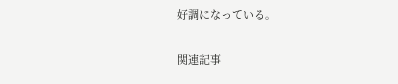好調になっている。

関連記事